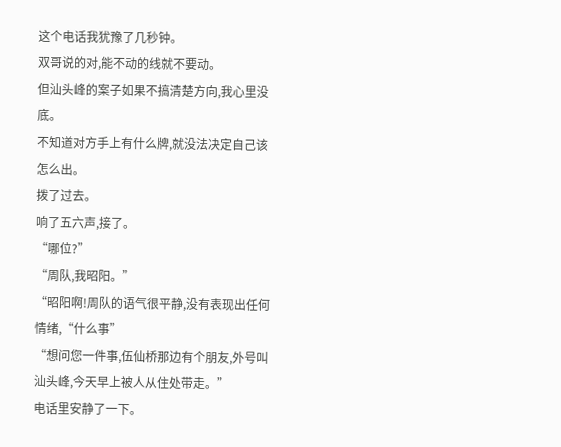这个电话我犹豫了几秒钟。
双哥说的对,能不动的线就不要动。
但汕头峰的案子如果不搞清楚方向,我心里没底。
不知道对方手上有什么牌,就没法决定自己该怎么出。
拨了过去。
响了五六声,接了。
“哪位?”
“周队,我昭阳。”
“昭阳啊!周队的语气很平静,没有表现出任何情绪,“什么事”
“想问您一件事,伍仙桥那边有个朋友,外号叫汕头峰,今天早上被人从住处带走。”
电话里安静了一下。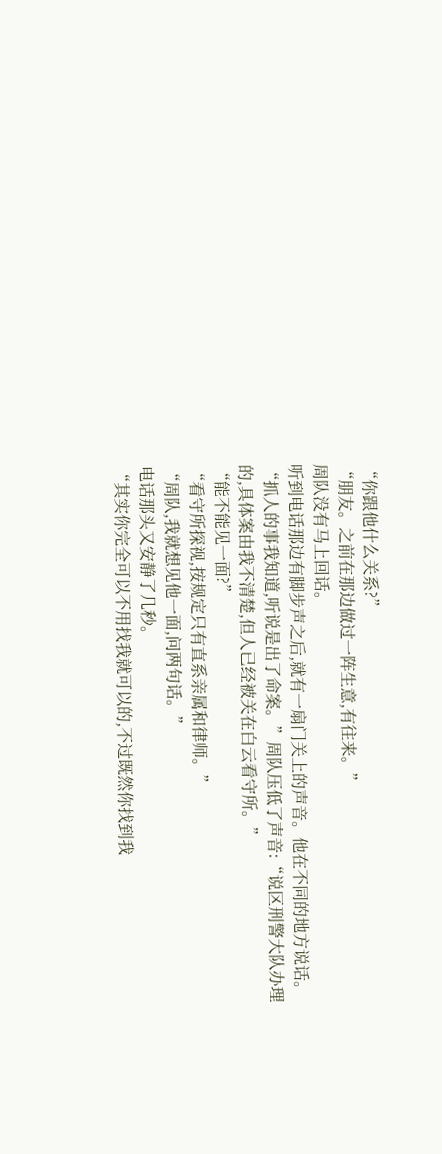“你跟他什么关系?”
“朋友。之前在那边做过一阵生意,有往来。”
周队没有马上回话。
听到电话那边有脚步声之后,就有一扇门关上的声音。他在不同的地方说话。
“抓人的事我知道,听说是出了命案。”周队压低了声音:“说区刑警大队办理的,具体案由我不清楚,但人已经被关在白云看守所。”
“能不能见一面?”
“看守所探视,按规定只有直系亲属和律师。”
“周队,我就想见他一面,问两句话。”
电话那头又安静了几秒。
“其实你完全可以不用找我就可以的,不过既然你找到我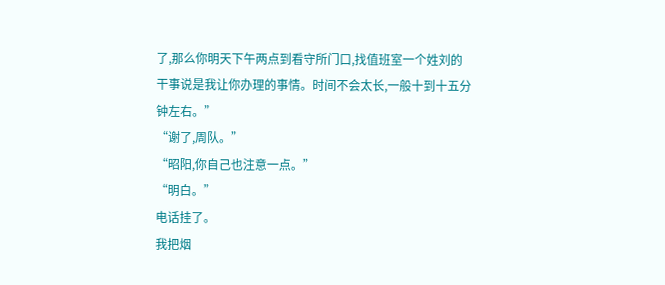了,那么你明天下午两点到看守所门口,找值班室一个姓刘的干事说是我让你办理的事情。时间不会太长,一般十到十五分钟左右。”
“谢了,周队。”
“昭阳,你自己也注意一点。”
“明白。”
电话挂了。
我把烟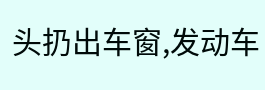头扔出车窗,发动车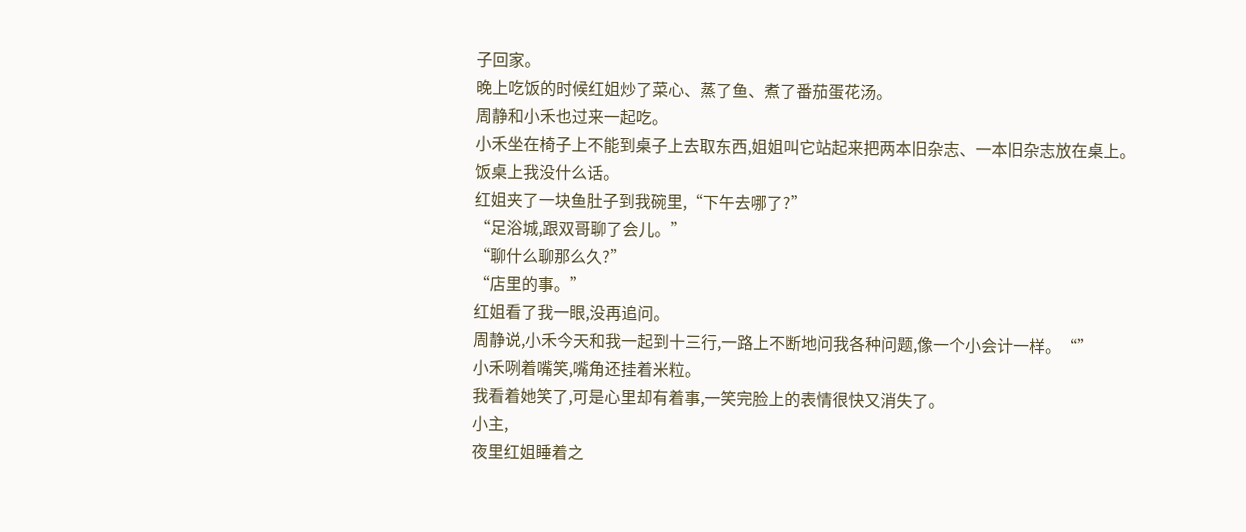子回家。
晚上吃饭的时候红姐炒了菜心、蒸了鱼、煮了番茄蛋花汤。
周静和小禾也过来一起吃。
小禾坐在椅子上不能到桌子上去取东西,姐姐叫它站起来把两本旧杂志、一本旧杂志放在桌上。
饭桌上我没什么话。
红姐夹了一块鱼肚子到我碗里,“下午去哪了?”
“足浴城,跟双哥聊了会儿。”
“聊什么聊那么久?”
“店里的事。”
红姐看了我一眼,没再追问。
周静说,小禾今天和我一起到十三行,一路上不断地问我各种问题,像一个小会计一样。“”
小禾咧着嘴笑,嘴角还挂着米粒。
我看着她笑了,可是心里却有着事,一笑完脸上的表情很快又消失了。
小主,
夜里红姐睡着之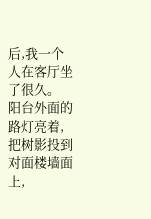后,我一个人在客厅坐了很久。
阳台外面的路灯亮着,把树影投到对面楼墙面上,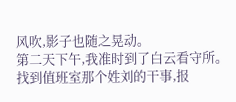风吹,影子也随之晃动。
第二天下午,我准时到了白云看守所。
找到值班室那个姓刘的干事,报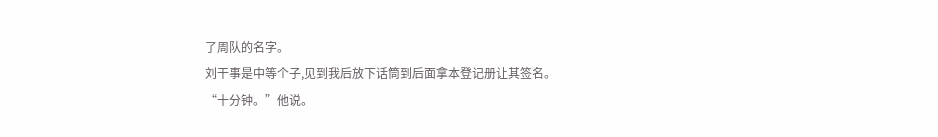了周队的名字。
刘干事是中等个子,见到我后放下话筒到后面拿本登记册让其签名。
“十分钟。”他说。